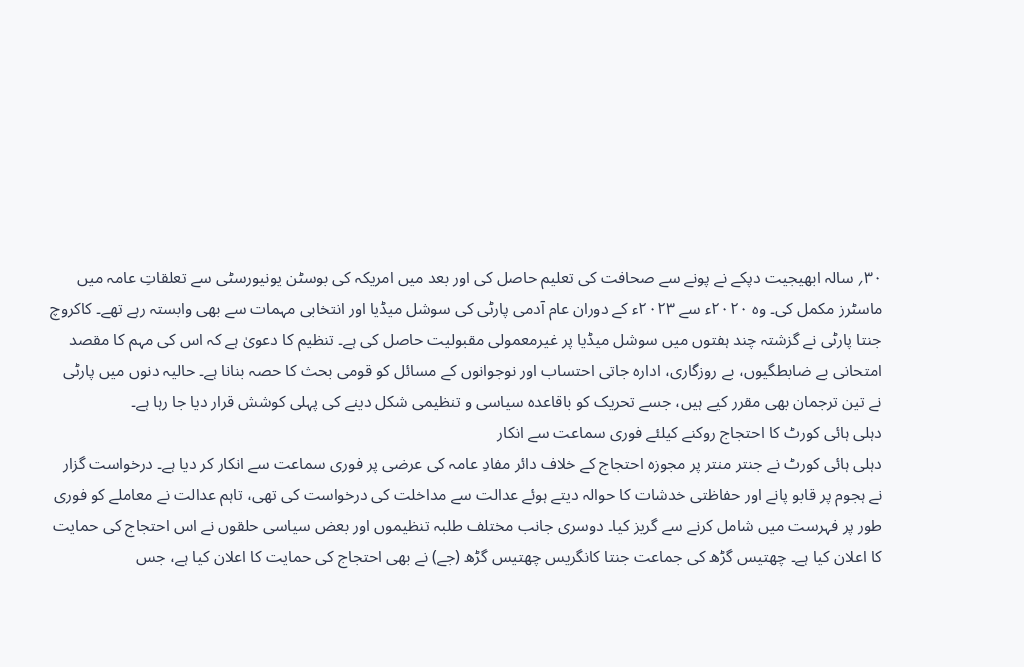۳۰؍ سالہ ابھیجیت دپکے نے پونے سے صحافت کی تعلیم حاصل کی اور بعد میں امریکہ کی بوسٹن یونیورسٹی سے تعلقاتِ عامہ میں ماسٹرز مکمل کی۔ وہ ۲۰۲۰ء سے ۲۰۲۳ء کے دوران عام آدمی پارٹی کی سوشل میڈیا اور انتخابی مہمات سے بھی وابستہ رہے تھے۔ کاکروچ جنتا پارٹی نے گزشتہ چند ہفتوں میں سوشل میڈیا پر غیرمعمولی مقبولیت حاصل کی ہے۔ تنظیم کا دعویٰ ہے کہ اس کی مہم کا مقصد امتحانی بے ضابطگیوں، بے روزگاری، ادارہ جاتی احتساب اور نوجوانوں کے مسائل کو قومی بحث کا حصہ بنانا ہے۔ حالیہ دنوں میں پارٹی نے تین ترجمان بھی مقرر کیے ہیں، جسے تحریک کو باقاعدہ سیاسی و تنظیمی شکل دینے کی پہلی کوشش قرار دیا جا رہا ہے۔
دہلی ہائی کورٹ کا احتجاج روکنے کیلئے فوری سماعت سے انکار
دہلی ہائی کورٹ نے جنتر منتر پر مجوزہ احتجاج کے خلاف دائر مفادِ عامہ کی عرضی پر فوری سماعت سے انکار کر دیا ہے۔ درخواست گزار نے ہجوم پر قابو پانے اور حفاظتی خدشات کا حوالہ دیتے ہوئے عدالت سے مداخلت کی درخواست کی تھی، تاہم عدالت نے معاملے کو فوری طور پر فہرست میں شامل کرنے سے گریز کیا۔ دوسری جانب مختلف طلبہ تنظیموں اور بعض سیاسی حلقوں نے اس احتجاج کی حمایت کا اعلان کیا ہے۔ چھتیس گڑھ کی جماعت جنتا کانگریس چھتیس گڑھ (جے) نے بھی احتجاج کی حمایت کا اعلان کیا ہے، جس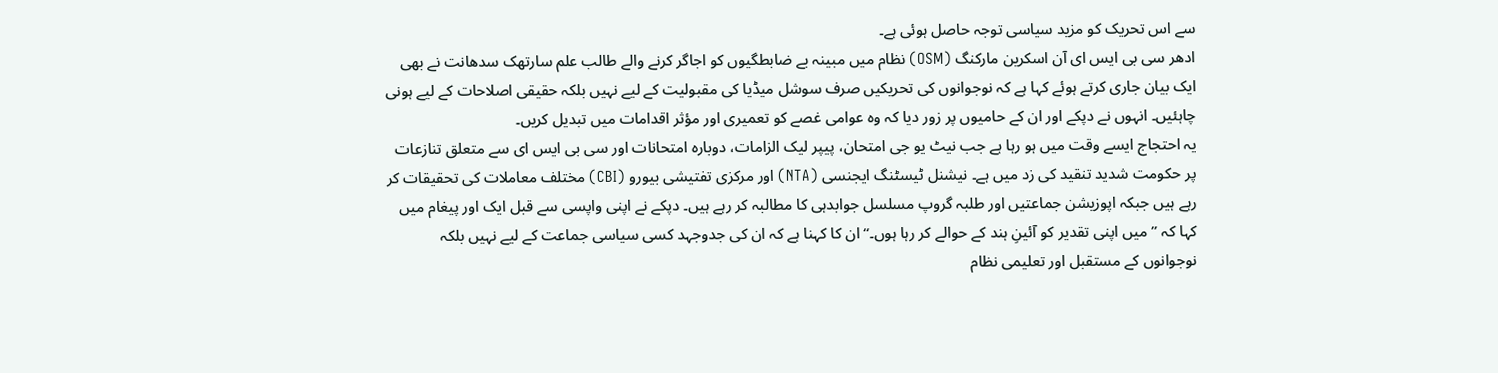سے اس تحریک کو مزید سیاسی توجہ حاصل ہوئی ہے۔
ادھر سی بی ایس ای آن اسکرین مارکنگ (OSM) نظام میں مبینہ بے ضابطگیوں کو اجاگر کرنے والے طالب علم سارتھک سدھانت نے بھی ایک بیان جاری کرتے ہوئے کہا ہے کہ نوجوانوں کی تحریکیں صرف سوشل میڈیا کی مقبولیت کے لیے نہیں بلکہ حقیقی اصلاحات کے لیے ہونی چاہئیں۔ انہوں نے دپکے اور ان کے حامیوں پر زور دیا کہ وہ عوامی غصے کو تعمیری اور مؤثر اقدامات میں تبدیل کریں۔
یہ احتجاج ایسے وقت میں ہو رہا ہے جب نیٹ یو جی امتحان، پیپر لیک الزامات، دوبارہ امتحانات اور سی بی ایس ای سے متعلق تنازعات پر حکومت شدید تنقید کی زد میں ہے۔ نیشنل ٹیسٹنگ ایجنسی (NTA) اور مرکزی تفتیشی بیورو (CBI) مختلف معاملات کی تحقیقات کر رہے ہیں جبکہ اپوزیشن جماعتیں اور طلبہ گروپ مسلسل جوابدہی کا مطالبہ کر رہے ہیں۔ دپکے نے اپنی واپسی سے قبل ایک اور پیغام میں کہا کہ ’’میں اپنی تقدیر کو آئینِ ہند کے حوالے کر رہا ہوں۔‘‘ ان کا کہنا ہے کہ ان کی جدوجہد کسی سیاسی جماعت کے لیے نہیں بلکہ نوجوانوں کے مستقبل اور تعلیمی نظام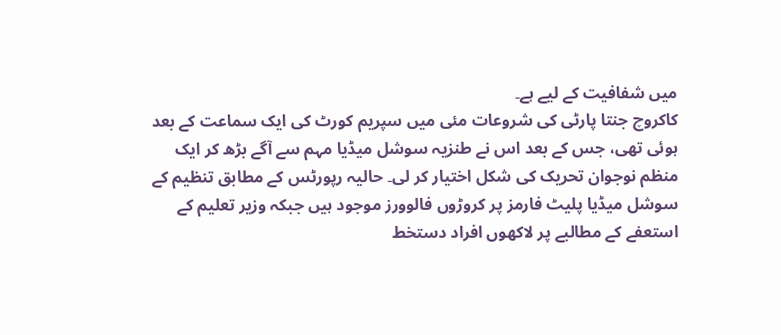میں شفافیت کے لیے ہے۔
کاکروچ جنتا پارٹی کی شروعات مئی میں سپریم کورٹ کی ایک سماعت کے بعد ہوئی تھی، جس کے بعد اس نے طنزیہ سوشل میڈیا مہم سے آگے بڑھ کر ایک منظم نوجوان تحریک کی شکل اختیار کر لی۔ حالیہ رپورٹس کے مطابق تنظیم کے سوشل میڈیا پلیٹ فارمز پر کروڑوں فالوورز موجود ہیں جبکہ وزیر تعلیم کے استعفے کے مطالبے پر لاکھوں افراد دستخط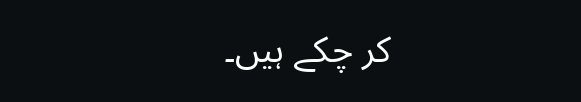کر چکے ہیں۔